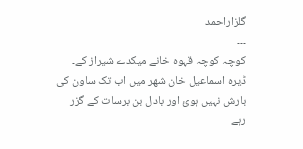گلزاراحمد
۔۔۔
کوچہ کوچہ قہوہ خانے میکدے شیراز کے۔
ڈیرہ اسماعیل خان شھر میں اب تک ساون کی بارش نہیں ہوئ اور بادل بن برسات کے گزر رہے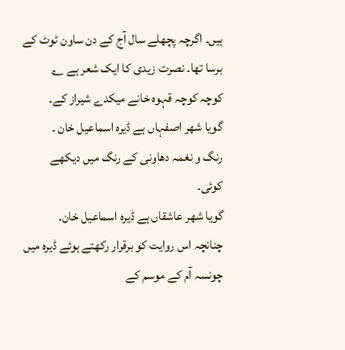ہیں۔ اگرچہ پچھلے سال آج کے دن ساون ٹوٹ کے برسا تھا۔ نصرت زیدی کا ایک شعر ہے ؎
کوچہ کوچہ قہوہ خانے میکدے شیراز کے۔
گویا شھر اصفہاں ہے ڈیرہ اسماعیل خان ۔
رنگ و نغمہ دھاونی کے رنگ میں دیکھے کوئی۔
گویا شھر عاشقاں ہے ڈیرہ اسماعیل خان۔
چنانچہ اس روایت کو برقرار رکھتے ہوئے ڈیرہ میں چونسہ آم کے موسم کے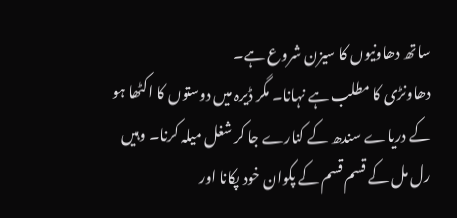ساتھ دھاونیوں کا سیزن شروع ہے۔
دھاونڑی کا مطلب ہے نہانا۔ مگر ڈیرہ میں دوستوں کا اکٹھا ہو کے دریاے سندھ کے کنارے جا کر شغل میلہ کرنا۔ وہیں رل مل کے قسم قسم کے پکوان خود پکانا اور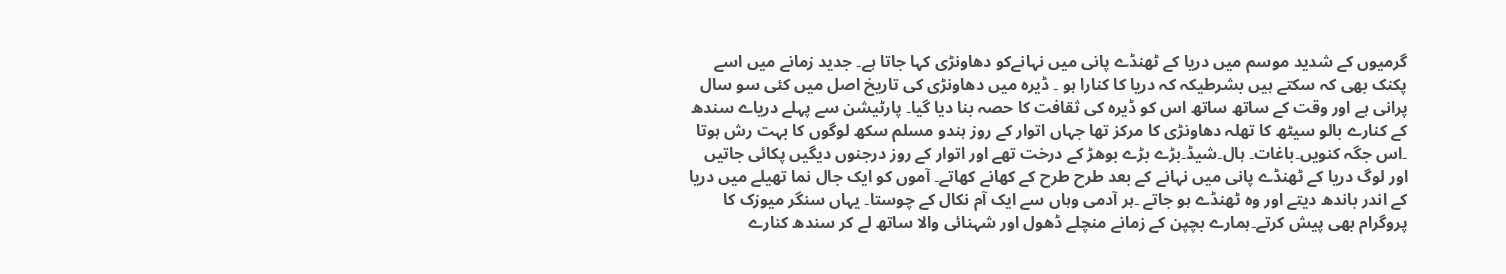گرمیوں کے شدید موسم میں دریا کے ٹھنڈے پانی میں نہانےکو دھاونڑی کہا جاتا ہے۔ جدید زمانے میں اسے پکنک بھی کہ سکتے ہیں بشرطیکہ کہ دریا کا کنارا ہو ۔ ڈیرہ میں دھاونڑی کی تاریخ اصل میں کئی سو سال پرانی ہے اور وقت کے ساتھ ساتھ اس کو ڈیرہ کی ثقافت کا حصہ بنا دیا گیا۔ پارٹیشن سے پہلے دریاے سندھ کے کنارے بالو سیٹھ کا تھلہ دھاونڑی کا مرکز تھا جہاں اتوار کے روز ہندو مسلم سکھ لوگوں کا بہت رش ہوتا ۔اس جگہ کنویں۔باغات۔ ہال۔شیڈ۔بڑے بڑے بوھڑ کے درخت تھے اور اتوار کے روز درجنوں دیگیں پکائی جاتیں اور لوگ دریا کے ٹھنڈے پانی میں نہانے کے بعد طرح طرح کے کھانے کھاتے۔ آموں کو ایک جال نما تھیلے میں دریا کے اندر باندھ دیتے اور وہ ٹھنڈے ہو جاتے ۔ہر آدمی وہاں سے ایک آم نکال کے چوستا۔ یہاں سنگر میوزک کا پروگرام بھی پیش کرتے۔ہمارے بچپن کے زمانے منچلے ڈھول اور شہنائی والا ساتھ لے کر سندھ کنارے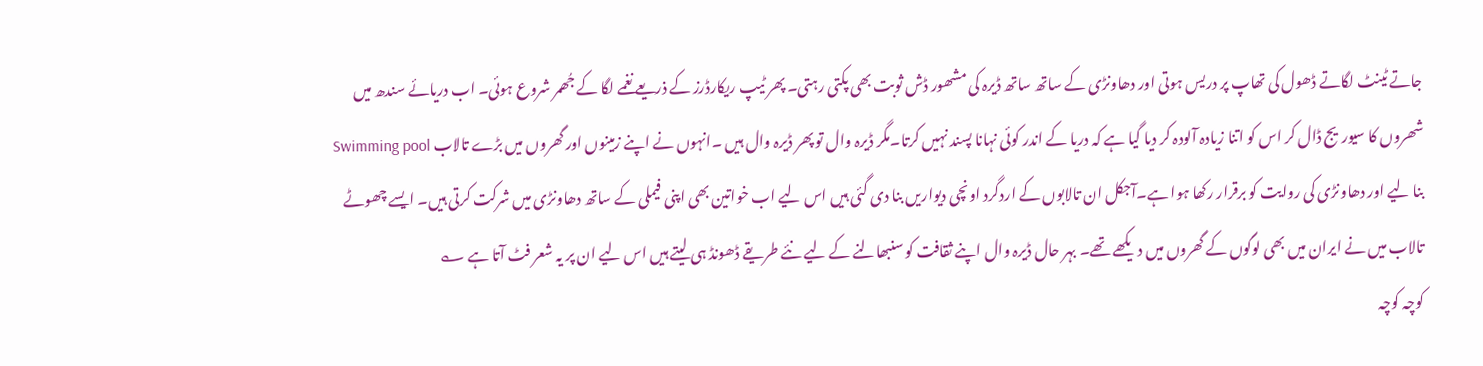جاتے ٹینٹ لگاتے ڈھول کی تھاپ پر دریس ہوتی اور دھاونڑی کے ساتھ ساتھ ڈیرہ کی مشھور ڈش ثوبت بھی پکتی رہتی۔ پھر ٹیپ ریکارڈرز کے ذریعے نغمے لگا کے جُھمر شروع ہوئی۔ اب دریائے سندھ میں شھروں کا سیوریج ڈال کر اس کو اتنا زیادہ آلودہ کر دیا گیا ہے کہ دریا کے اندر کوئی نہانا پسند نہیں کرتا۔مگر ڈیرہ وال تو پھر ڈیرہ وال ہیں ۔انہوں نے اپنے زمینوں اور گھروں میں بڑے تالاب Swimming pool بنا لیے اور دھاونڑی کی روایت کو برقرار رکھا ہوا ہے۔آجکل ان تالابوں کے اردگرد اونچی دیواریں بنا دی گئی ہیں اس لیے اب خواتین بھی اپنی فیملی کے ساتھ دھاونڑی میں شرکت کرتی ہیں۔ ایسے چھوٹے تالاب میں نے ایران میں بھی لوگوں کے گھروں میں دیکھے تھے۔ بہر حال ڈیرہ وال اپنے ثقافت کو سنبھالنے کے لیے نئے طریقے ڈھونڈ ہی لیتے ہیں اس لیے ان پر یہ شعر فٹ آتا ہے ؎
کوچہ کوچہ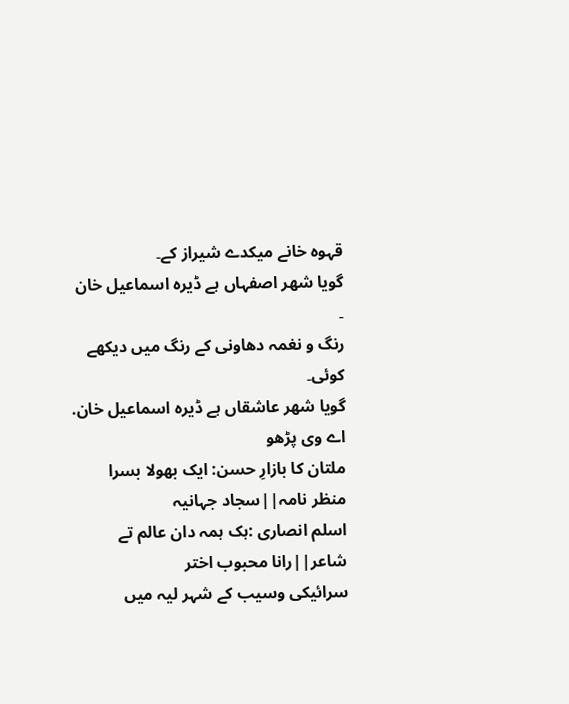قہوہ خانے میکدے شیراز کے۔
گویا شھر اصفہاں ہے ڈیرہ اسماعیل خان ۔
رنگ و نغمہ دھاونی کے رنگ میں دیکھے کوئی۔
گویا شھر عاشقاں ہے ڈیرہ اسماعیل خان.
اے وی پڑھو
ملتان کا بازارِ حسن: ایک بھولا بسرا منظر نامہ||سجاد جہانیہ
اسلم انصاری :ہک ہمہ دان عالم تے شاعر||رانا محبوب اختر
سرائیکی وسیب کے شہر لیہ میں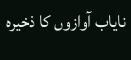نایاب آوازوں کا ذخیرہ